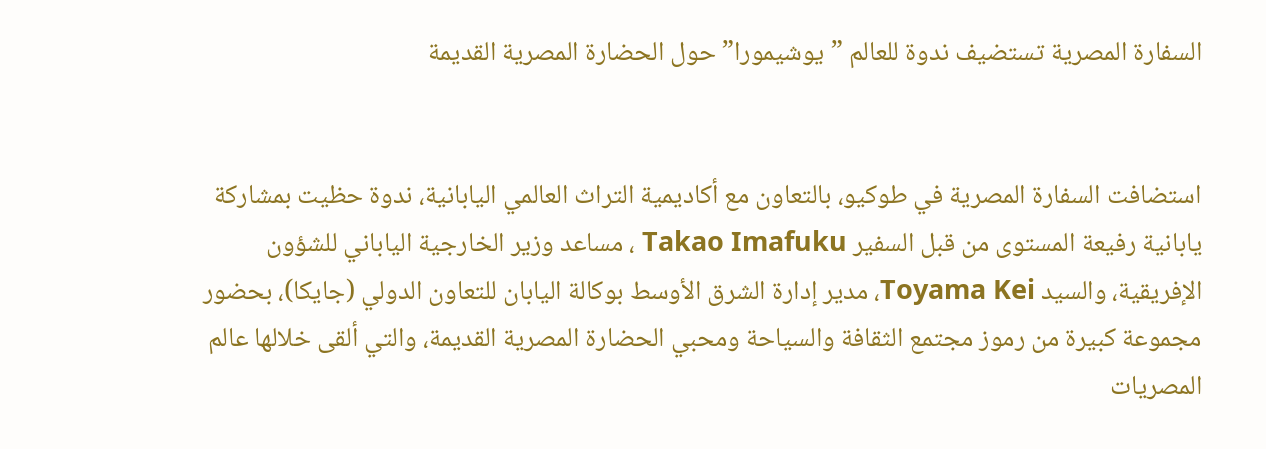السفارة المصرية تستضيف ندوة للعالم ”يوشيمورا” حول الحضارة المصرية القديمة


استضافت السفارة المصرية في طوكيو، بالتعاون مع أكاديمية التراث العالمي اليابانية، ندوة حظيت بمشاركة يابانية رفيعة المستوى من قبل السفير Takao Imafuku ، مساعد وزير الخارجية الياباني للشؤون الإفريقية، والسيد Toyama Kei، مدير إدارة الشرق الأوسط بوكالة اليابان للتعاون الدولي (جايكا)، بحضور مجموعة كبيرة من رموز مجتمع الثقافة والسياحة ومحبي الحضارة المصرية القديمة، والتي ألقى خلالها عالم المصريات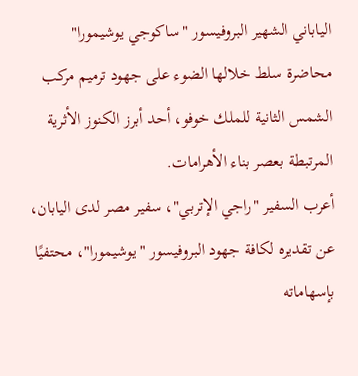الياباني الشهير البروفيسور "ساكوجي يوشيمورا" محاضرة سلط خلالها الضوء على جهود ترميم مركب الشمس الثانية للملك خوفو، أحد أبرز الكنوز الأثرية المرتبطة بعصر بناء الأهرامات.
أعرب السفير "راجي الإتربي"، سفير مصر لدى اليابان، عن تقديره لكافة جهود البروفيسور "يوشيمورا"، محتفيًا بإسهاماته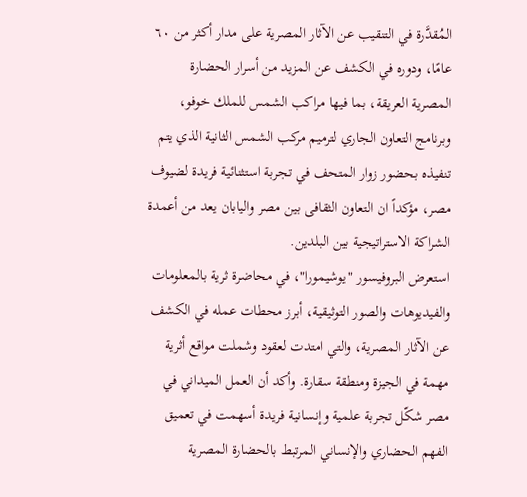المُقدَّرة في التنقيب عن الآثار المصرية على مدار أكثر من ٦٠ عامًا، ودوره في الكشف عن المزيد من أسرار الحضارة المصرية العريقة، بما فيها مراكب الشمس للملك خوفو، وبرنامج التعاون الجاري لترميم مركب الشمس الثانية الذي يتم تنفيذه بحضور زوار المتحف في تجربة استثنائية فريدة لضيوف مصر، مؤكداً ان التعاون الثقافى بين مصر واليابان يعد من أعمدة الشراكة الاستراتيجية بين البلدين.
استعرض البروفيسور "يوشيمورا"، في محاضرة ثرية بالمعلومات والفيديوهات والصور التوثيقية، أبرز محطات عمله في الكشف عن الآثار المصرية، والتي امتدت لعقود وشملت مواقع أثرية مهمة في الجيزة ومنطقة سقارة. وأكد أن العمل الميداني في مصر شكّل تجربة علمية وإنسانية فريدة أسهمت في تعميق الفهم الحضاري والإنساني المرتبط بالحضارة المصرية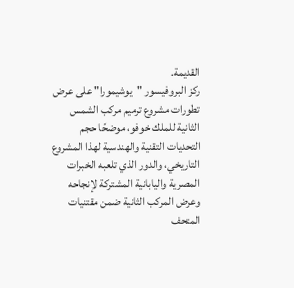القديمة.
ركز البروفيسور "يوشيمورا" على عرض تطورات مشروع ترميم مركب الشمس الثانية للملك خوفو، موضحًا حجم التحديات التقنية والهندسية لهذا المشروع التاريخي، والدور الذي تلعبه الخبرات المصرية واليابانية المشتركة لإنجاحه وعرض المركب الثانية ضمن مقتنيات المتحف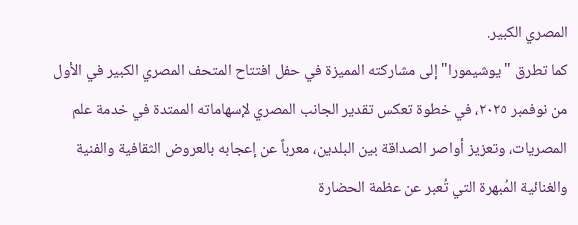المصري الكبير.
كما تطرق "يوشيمورا" إلى مشاركته المميزة في حفل افتتاح المتحف المصري الكبير في الأول من نوفمبر ٢٠٢٥، في خطوة تعكس تقدير الجانب المصري لإسهاماته الممتدة في خدمة علم المصريات، وتعزيز أواصر الصداقة بين البلدين، معرباً عن إعجابه بالعروض الثقافية والفنية والغنائية المُبهرة التي تُعبر عن عظمة الحضارة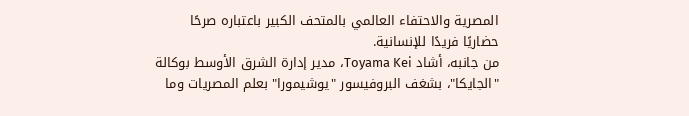المصرية والاحتفاء العالمي بالمتحف الكبير باعتباره صرحًا حضاريًا فريدًا للإنسانية.
من جانبه، أشاد Toyama Kei، مدير إدارة الشرق الأوسط بوكالة "الجايكا"، بشغف البروفيسور "يوشيمورا" بعلم المصريات وما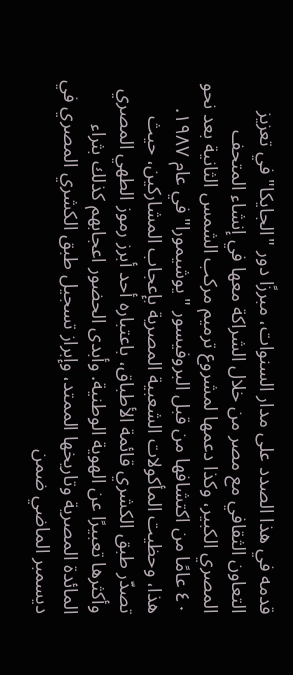قدمه في هذا الصدد على مدار السنوات، مبرزًا دور "الجايكا" في تعزيز التعاون الثقافي مع مصر من خلال الشراكة معها في إنشاء المتحف المصري الكبير، وكذا دعمها لمشروع ترميم مركب الشمس الثانية بعد نحو ٤٠ عامًا من اكتشافها من قبل البروفيسور "يوشيمورا" في عام ١٩٨٧.
هذا، وحظيت المأكولات الشعبية المصرية بإعجاب المشاركين، حيث تصدّر طبق الكشري قائمة الأطباق، باعتباره أحد أبرز رموز الطهي المصري وأكثرها تعبيرًا عن الهوية الوطنية. وأبدى الحضور اعجابهم كذلك بثراء المائدة المصرية وتاريخها الممتد، وإبراز تسجيل طبق الكشري المصري في ديسمبر الماضي ضمن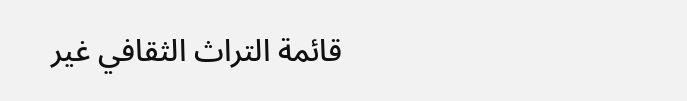قائمة التراث الثقافي غير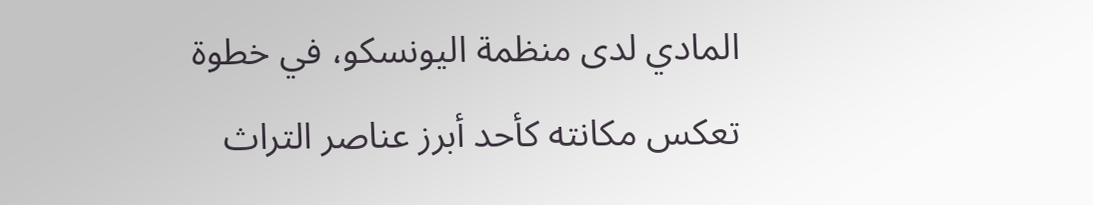المادي لدى منظمة اليونسكو، في خطوة تعكس مكانته كأحد أبرز عناصر التراث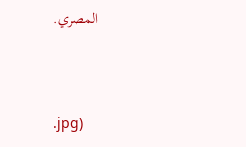المصري.



.jpg)